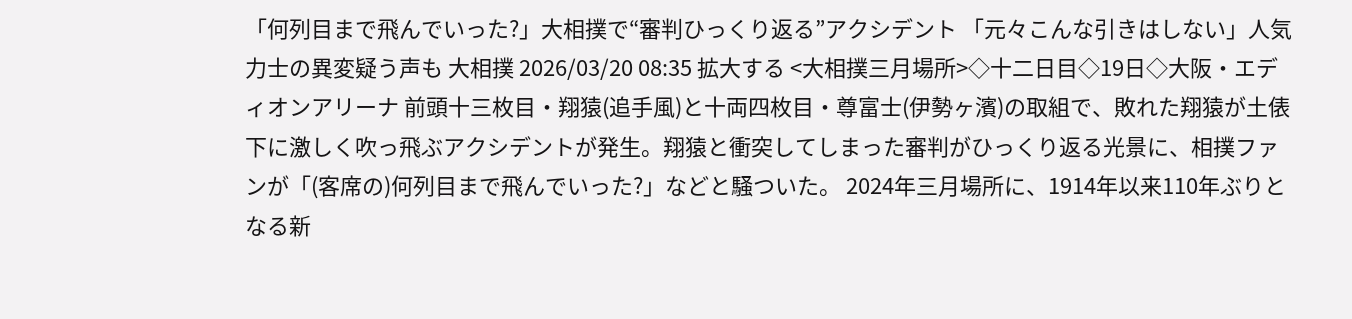「何列目まで飛んでいった?」大相撲で“審判ひっくり返る”アクシデント 「元々こんな引きはしない」人気力士の異変疑う声も 大相撲 2026/03/20 08:35 拡大する <大相撲三月場所>◇十二日目◇19日◇大阪・エディオンアリーナ 前頭十三枚目・翔猿(追手風)と十両四枚目・尊富士(伊勢ヶ濱)の取組で、敗れた翔猿が土俵下に激しく吹っ飛ぶアクシデントが発生。翔猿と衝突してしまった審判がひっくり返る光景に、相撲ファンが「(客席の)何列目まで飛んでいった?」などと騒ついた。 2024年三月場所に、1914年以来110年ぶりとなる新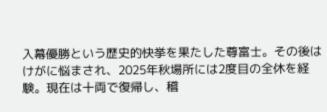入幕優勝という歴史的快挙を果たした尊富士。その後はけがに悩まされ、2025年秋場所には2度目の全休を経験。現在は十両で復帰し、稽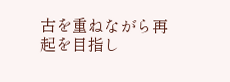古を重ねながら再起を目指し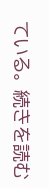ている。 続きを読む